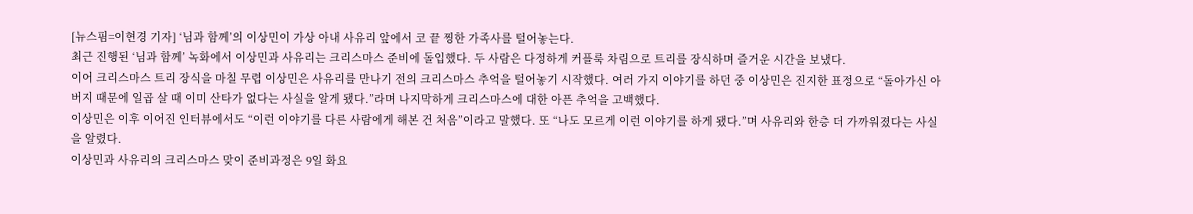[뉴스핌=이현경 기자] ‘님과 함께’의 이상민이 가상 아내 사유리 앞에서 코 끝 찡한 가족사를 털어놓는다.
최근 진행된 ‘님과 함께’ 녹화에서 이상민과 사유리는 크리스마스 준비에 돌입했다. 두 사람은 다정하게 커플룩 차림으로 트리를 장식하며 즐거운 시간을 보냈다.
이어 크리스마스 트리 장식을 마칠 무렵 이상민은 사유리를 만나기 전의 크리스마스 추억을 털어놓기 시작했다. 여러 가지 이야기를 하던 중 이상민은 진지한 표정으로 “돌아가신 아버지 때문에 일곱 살 때 이미 산타가 없다는 사실을 알게 됐다.”라며 나지막하게 크리스마스에 대한 아픈 추억을 고백했다.
이상민은 이후 이어진 인터뷰에서도 “이런 이야기를 다른 사람에게 해본 건 처음”이라고 말했다. 또 “나도 모르게 이런 이야기를 하게 됐다.”며 사유리와 한층 더 가까워졌다는 사실을 알렸다.
이상민과 사유리의 크리스마스 맞이 준비과정은 9일 화요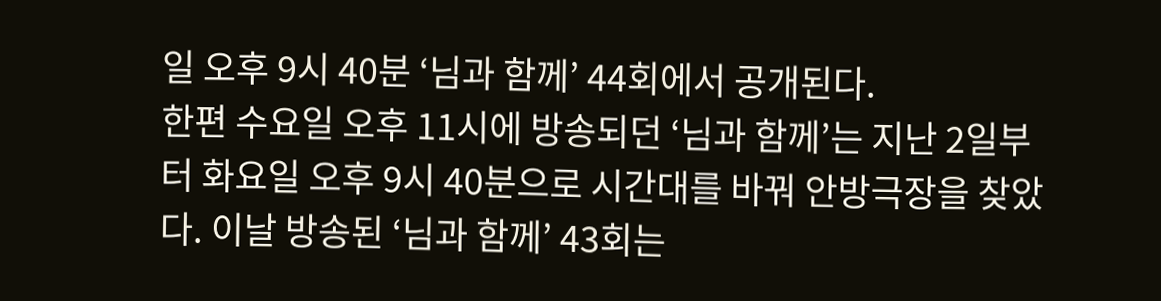일 오후 9시 40분 ‘님과 함께’ 44회에서 공개된다.
한편 수요일 오후 11시에 방송되던 ‘님과 함께’는 지난 2일부터 화요일 오후 9시 40분으로 시간대를 바꿔 안방극장을 찾았다. 이날 방송된 ‘님과 함께’ 43회는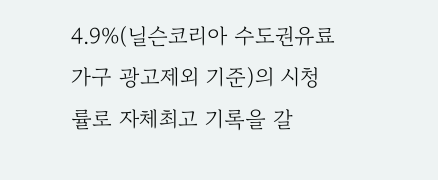4.9%(닐슨코리아 수도권유료가구 광고제외 기준)의 시청률로 자체최고 기록을 갈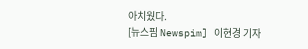아치웠다.
[뉴스핌 Newspim] 이현경 기자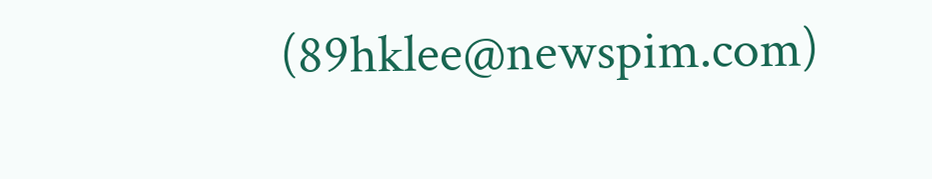(89hklee@newspim.com)